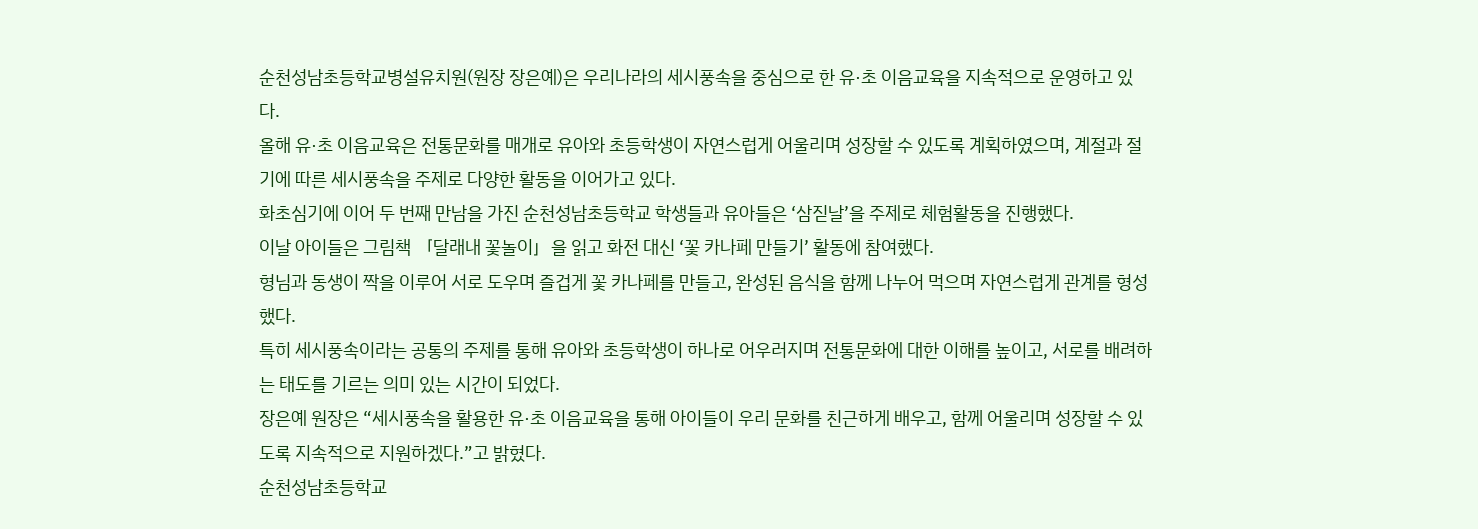순천성남초등학교병설유치원(원장 장은예)은 우리나라의 세시풍속을 중심으로 한 유·초 이음교육을 지속적으로 운영하고 있다.
올해 유·초 이음교육은 전통문화를 매개로 유아와 초등학생이 자연스럽게 어울리며 성장할 수 있도록 계획하였으며, 계절과 절기에 따른 세시풍속을 주제로 다양한 활동을 이어가고 있다.
화초심기에 이어 두 번째 만남을 가진 순천성남초등학교 학생들과 유아들은 ‘삼짇날’을 주제로 체험활동을 진행했다.
이날 아이들은 그림책 「달래내 꽃놀이」을 읽고 화전 대신 ‘꽃 카나페 만들기’ 활동에 참여했다.
형님과 동생이 짝을 이루어 서로 도우며 즐겁게 꽃 카나페를 만들고, 완성된 음식을 함께 나누어 먹으며 자연스럽게 관계를 형성했다.
특히 세시풍속이라는 공통의 주제를 통해 유아와 초등학생이 하나로 어우러지며 전통문화에 대한 이해를 높이고, 서로를 배려하는 태도를 기르는 의미 있는 시간이 되었다.
장은예 원장은 “세시풍속을 활용한 유·초 이음교육을 통해 아이들이 우리 문화를 친근하게 배우고, 함께 어울리며 성장할 수 있도록 지속적으로 지원하겠다.”고 밝혔다.
순천성남초등학교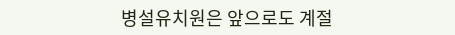병설유치원은 앞으로도 계절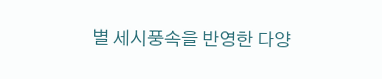별 세시풍속을 반영한 다양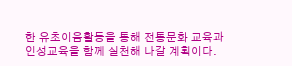한 유초이음활동을 통해 전통문화 교육과 인성교육을 함께 실천해 나갈 계획이다.